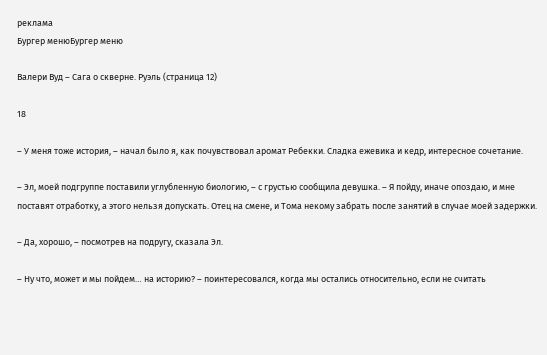реклама
Бургер менюБургер меню

Валери Вуд – Сага о скверне. Руэль (страница 12)

18

– У меня тоже история, – начал было я, как почувствовал аромат Ребекки. Сладка ежевика и кедр, интересное сочетание.

– Эл, моей подгруппе поставили углубленную биологию, – с грустью сообщила девушка. – Я пойду, иначе опоздаю, и мне поставят отработку, а этого нельзя допускать. Отец на смене, и Тома некому забрать после занятий в случае моей задержки.

– Да, хорошо, – посмотрев на подругу, сказала Эл.

– Ну что, может и мы пойдем… на историю? – поинтересовался, когда мы остались относительно, если не считать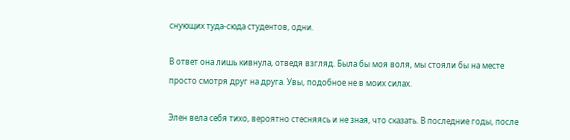снующих туда-сюда студентов, одни.

В ответ она лишь кивнула, отведя взгляд. Была бы моя воля, мы стояли бы на месте просто смотря друг на друга. Увы, подобное не в моих силах.

Элен вела себя тихо, вероятно стесняясь и не зная, что сказать. В последние годы, после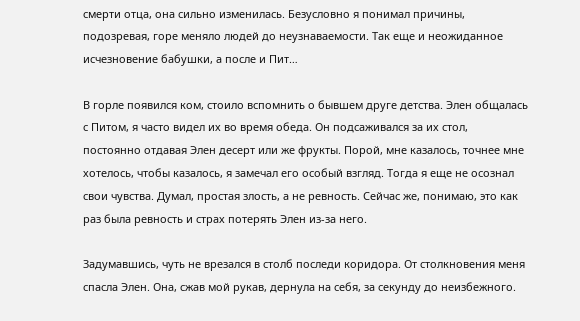смерти отца, она сильно изменилась. Безусловно я понимал причины, подозревая, горе меняло людей до неузнаваемости. Так еще и неожиданное исчезновение бабушки, а после и Пит…

В горле появился ком, стоило вспомнить о бывшем друге детства. Элен общалась с Питом, я часто видел их во время обеда. Он подсаживался за их стол, постоянно отдавая Элен десерт или же фрукты. Порой, мне казалось, точнее мне хотелось, чтобы казалось, я замечал его особый взгляд. Тогда я еще не осознал свои чувства. Думал, простая злость, а не ревность. Сейчас же, понимаю, это как раз была ревность и страх потерять Элен из-за него.

Задумавшись, чуть не врезался в столб последи коридора. От столкновения меня спасла Элен. Она, сжав мой рукав, дернула на себя, за секунду до неизбежного.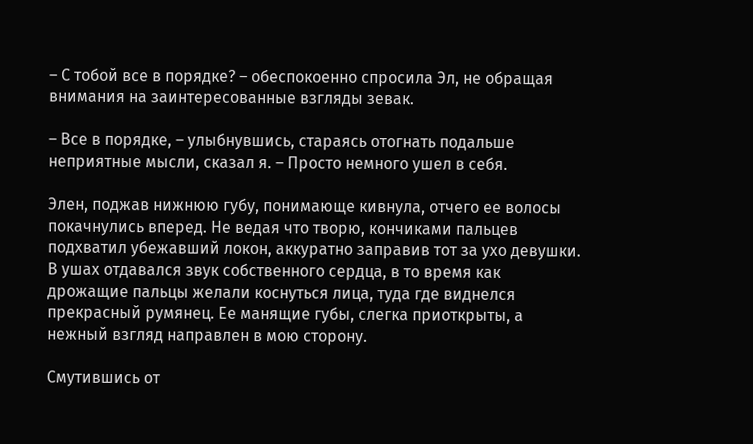– С тобой все в порядке? – обеспокоенно спросила Эл, не обращая внимания на заинтересованные взгляды зевак.

– Все в порядке, – улыбнувшись, стараясь отогнать подальше неприятные мысли, сказал я. – Просто немного ушел в себя.

Элен, поджав нижнюю губу, понимающе кивнула, отчего ее волосы покачнулись вперед. Не ведая что творю, кончиками пальцев подхватил убежавший локон, аккуратно заправив тот за ухо девушки. В ушах отдавался звук собственного сердца, в то время как дрожащие пальцы желали коснуться лица, туда где виднелся прекрасный румянец. Ее манящие губы, слегка приоткрыты, а нежный взгляд направлен в мою сторону.

Смутившись от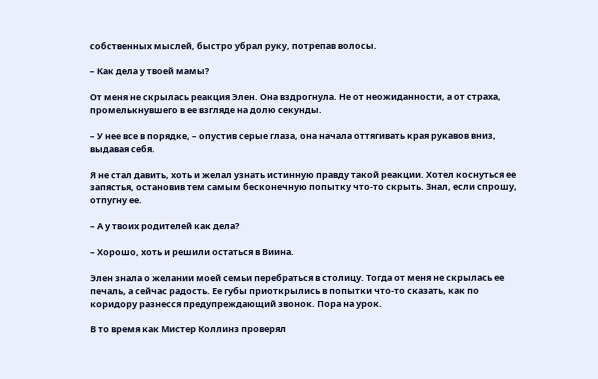собственных мыслей, быстро убрал руку, потрепав волосы.

– Как дела у твоей мамы?

От меня не скрылась реакция Элен. Она вздрогнула. Не от неожиданности, а от страха, промелькнувшего в ее взгляде на долю секунды.

– У нее все в порядке, – опустив серые глаза, она начала оттягивать края рукавов вниз, выдавая себя.

Я не стал давить, хоть и желал узнать истинную правду такой реакции. Хотел коснуться ее запястья, остановив тем самым бесконечную попытку что-то скрыть. Знал, если спрошу, отпугну ее.

– А у твоих родителей как дела?

– Хорошо, хоть и решили остаться в Виина.

Элен знала о желании моей семьи перебраться в столицу. Тогда от меня не скрылась ее печаль, а сейчас радость. Ее губы приоткрылись в попытки что-то сказать, как по коридору разнесся предупреждающий звонок. Пора на урок.

В то время как Мистер Коллинз проверял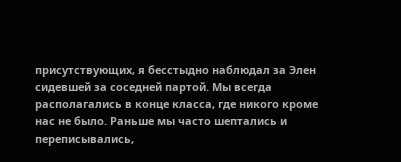присутствующих, я бесстыдно наблюдал за Элен сидевшей за соседней партой. Мы всегда располагались в конце класса, где никого кроме нас не было. Раньше мы часто шептались и переписывались,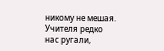никому не мешая. Учителя редко нас ругали,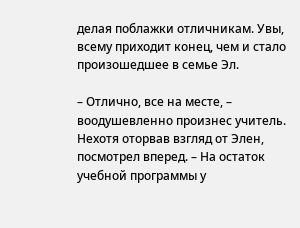делая поблажки отличникам. Увы, всему приходит конец, чем и стало произошедшее в семье Эл.

– Отлично, все на месте, – воодушевленно произнес учитель. Нехотя оторвав взгляд от Элен, посмотрел вперед. – На остаток учебной программы у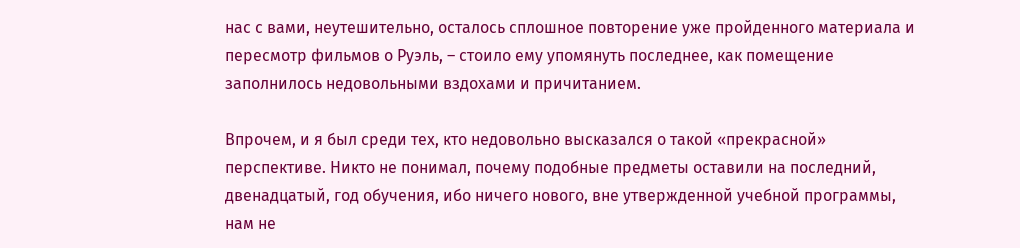нас с вами, неутешительно, осталось сплошное повторение уже пройденного материала и пересмотр фильмов о Руэль, – стоило ему упомянуть последнее, как помещение заполнилось недовольными вздохами и причитанием.

Впрочем, и я был среди тех, кто недовольно высказался о такой «прекрасной» перспективе. Никто не понимал, почему подобные предметы оставили на последний, двенадцатый, год обучения, ибо ничего нового, вне утвержденной учебной программы, нам не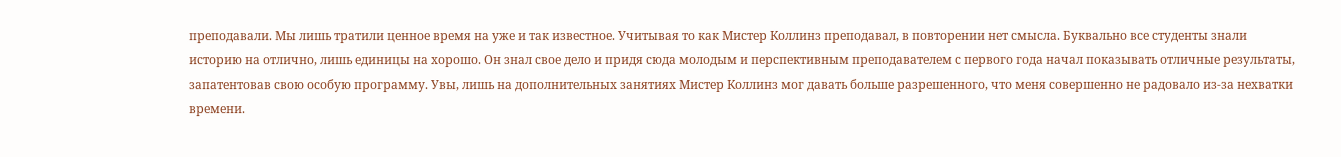преподавали. Мы лишь тратили ценное время на уже и так известное. Учитывая то как Мистер Коллинз преподавал, в повторении нет смысла. Буквально все студенты знали историю на отлично, лишь единицы на хорошо. Он знал свое дело и придя сюда молодым и перспективным преподавателем с первого года начал показывать отличные результаты, запатентовав свою особую программу. Увы, лишь на дополнительных занятиях Мистер Коллинз мог давать больше разрешенного, что меня совершенно не радовало из-за нехватки времени.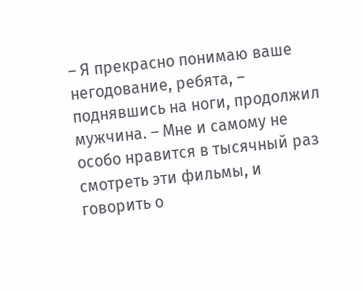– Я прекрасно понимаю ваше негодование, ребята, – поднявшись на ноги, продолжил мужчина. – Мне и самому не особо нравится в тысячный раз смотреть эти фильмы, и говорить о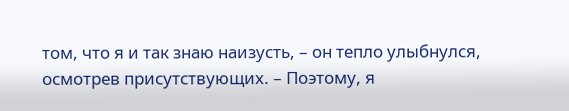том, что я и так знаю наизусть, – он тепло улыбнулся, осмотрев присутствующих. – Поэтому, я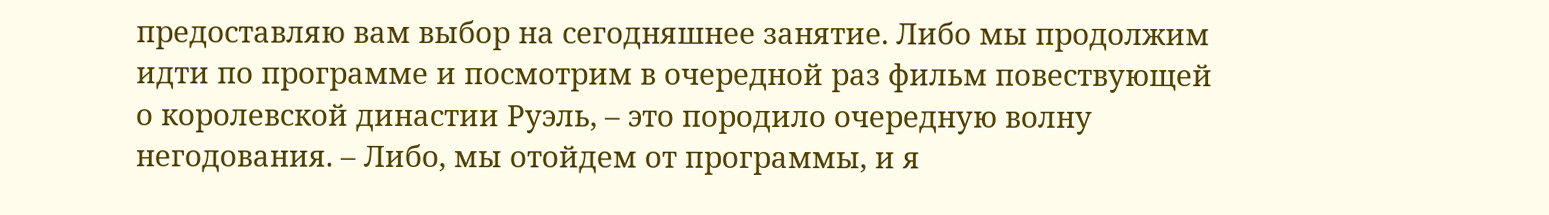предоставляю вам выбор на сегодняшнее занятие. Либо мы продолжим идти по программе и посмотрим в очередной раз фильм повествующей о королевской династии Руэль, – это породило очередную волну негодования. – Либо, мы отойдем от программы, и я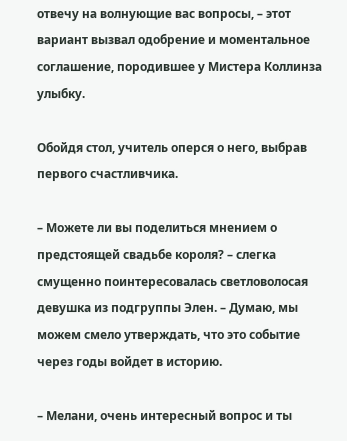отвечу на волнующие вас вопросы, – этот вариант вызвал одобрение и моментальное соглашение, породившее у Мистера Коллинза улыбку.

Обойдя стол, учитель оперся о него, выбрав первого счастливчика.

– Можете ли вы поделиться мнением о предстоящей свадьбе короля? – слегка смущенно поинтересовалась светловолосая девушка из подгруппы Элен. – Думаю, мы можем смело утверждать, что это событие через годы войдет в историю.

– Мелани, очень интересный вопрос и ты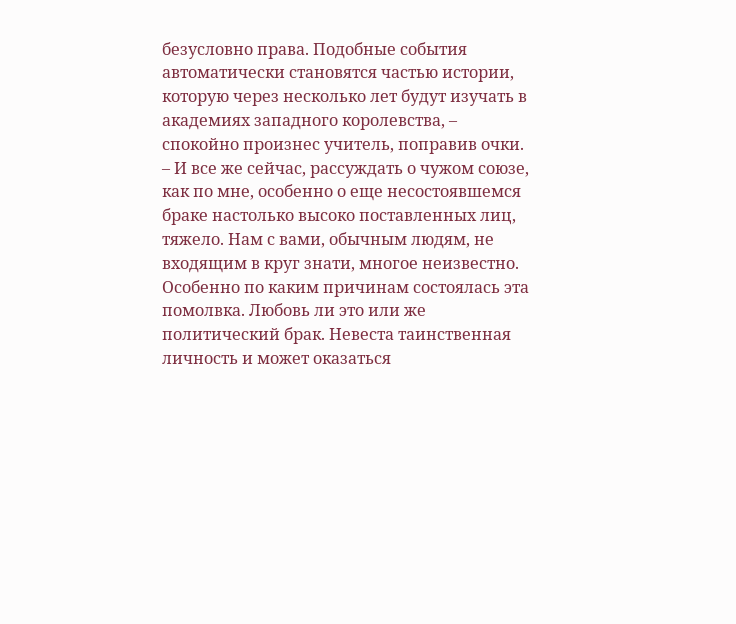безусловно права. Подобные события автоматически становятся частью истории, которую через несколько лет будут изучать в академиях западного королевства, – спокойно произнес учитель, поправив очки. – И все же сейчас, рассуждать о чужом союзе, как по мне, особенно о еще несостоявшемся браке настолько высоко поставленных лиц, тяжело. Нам с вами, обычным людям, не входящим в круг знати, многое неизвестно. Особенно по каким причинам состоялась эта помолвка. Любовь ли это или же политический брак. Невеста таинственная личность и может оказаться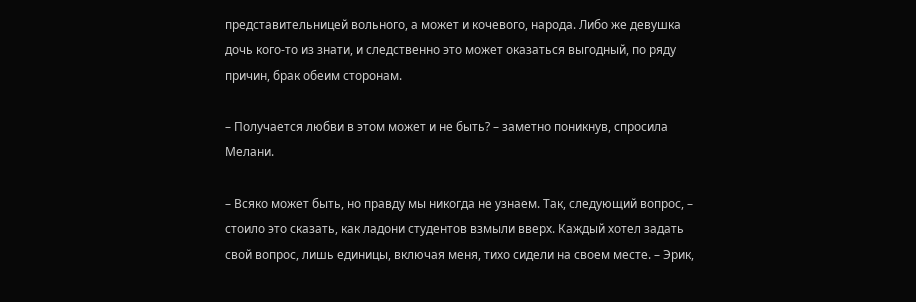представительницей вольного, а может и кочевого, народа. Либо же девушка дочь кого-то из знати, и следственно это может оказаться выгодный, по ряду причин, брак обеим сторонам.

– Получается любви в этом может и не быть? – заметно поникнув, спросила Мелани.

– Всяко может быть, но правду мы никогда не узнаем. Так, следующий вопрос, – стоило это сказать, как ладони студентов взмыли вверх. Каждый хотел задать свой вопрос, лишь единицы, включая меня, тихо сидели на своем месте. – Эрик,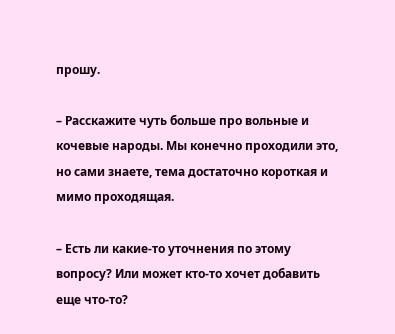прошу.

– Расскажите чуть больше про вольные и кочевые народы. Мы конечно проходили это, но сами знаете, тема достаточно короткая и мимо проходящая.

– Есть ли какие-то уточнения по этому вопросу? Или может кто-то хочет добавить еще что-то?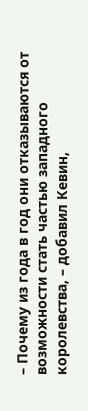– Почему из года в год они отказываются от возможности стать частью западного королевства, – добавил Кевин,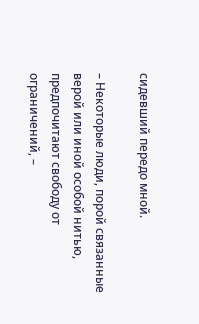сидевший передо мной.

– Некоторые люди, порой связанные верой или иной особой нитью, предпочитают свободу от ограничений, –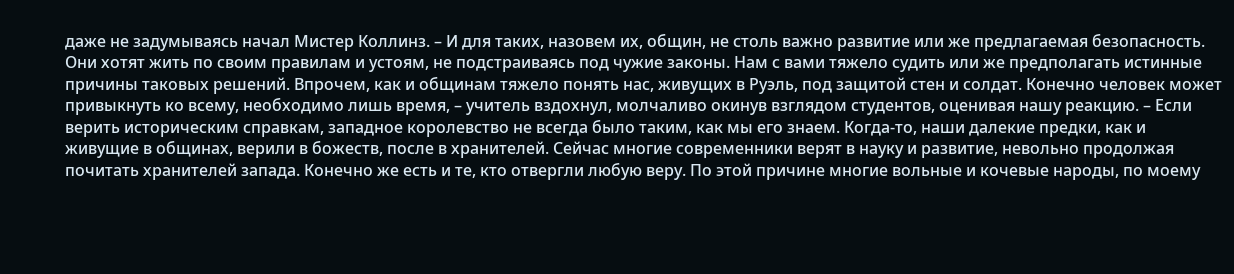даже не задумываясь начал Мистер Коллинз. – И для таких, назовем их, общин, не столь важно развитие или же предлагаемая безопасность. Они хотят жить по своим правилам и устоям, не подстраиваясь под чужие законы. Нам с вами тяжело судить или же предполагать истинные причины таковых решений. Впрочем, как и общинам тяжело понять нас, живущих в Руэль, под защитой стен и солдат. Конечно человек может привыкнуть ко всему, необходимо лишь время, – учитель вздохнул, молчаливо окинув взглядом студентов, оценивая нашу реакцию. – Если верить историческим справкам, западное королевство не всегда было таким, как мы его знаем. Когда-то, наши далекие предки, как и живущие в общинах, верили в божеств, после в хранителей. Сейчас многие современники верят в науку и развитие, невольно продолжая почитать хранителей запада. Конечно же есть и те, кто отвергли любую веру. По этой причине многие вольные и кочевые народы, по моему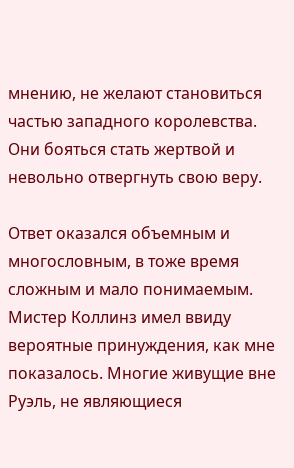мнению, не желают становиться частью западного королевства. Они бояться стать жертвой и невольно отвергнуть свою веру.

Ответ оказался объемным и многословным, в тоже время сложным и мало понимаемым. Мистер Коллинз имел ввиду вероятные принуждения, как мне показалось. Многие живущие вне Руэль, не являющиеся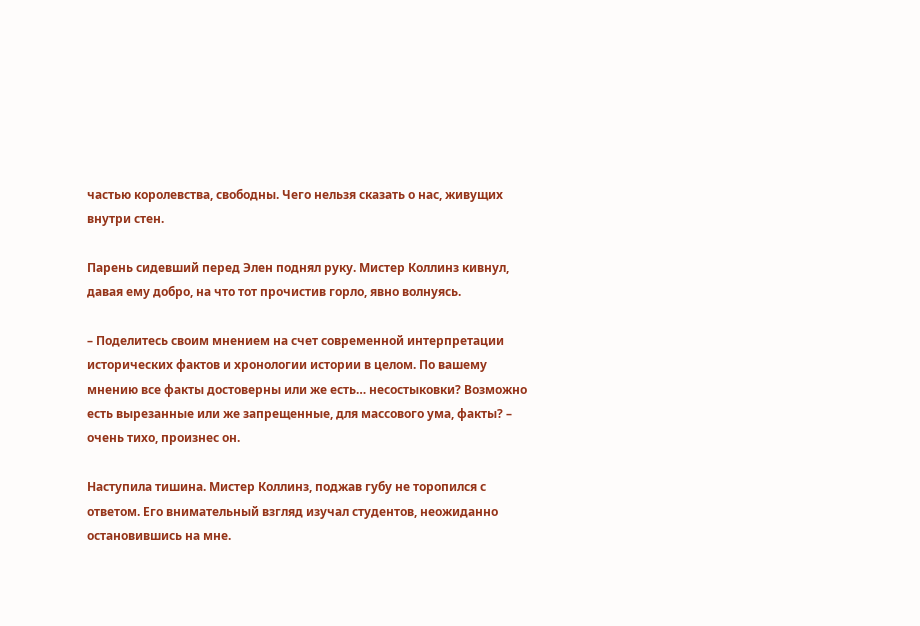частью королевства, свободны. Чего нельзя сказать о нас, живущих внутри стен.

Парень сидевший перед Элен поднял руку. Мистер Коллинз кивнул, давая ему добро, на что тот прочистив горло, явно волнуясь.

– Поделитесь своим мнением на счет современной интерпретации исторических фактов и хронологии истории в целом. По вашему мнению все факты достоверны или же есть… несостыковки? Возможно есть вырезанные или же запрещенные, для массового ума, факты? – очень тихо, произнес он.

Наступила тишина. Мистер Коллинз, поджав губу не торопился с ответом. Его внимательный взгляд изучал студентов, неожиданно остановившись на мне.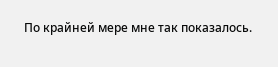По крайней мере мне так показалось.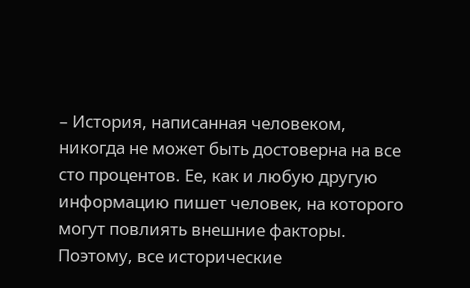– История, написанная человеком, никогда не может быть достоверна на все сто процентов. Ее, как и любую другую информацию пишет человек, на которого могут повлиять внешние факторы. Поэтому, все исторические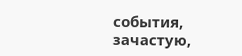события, зачастую,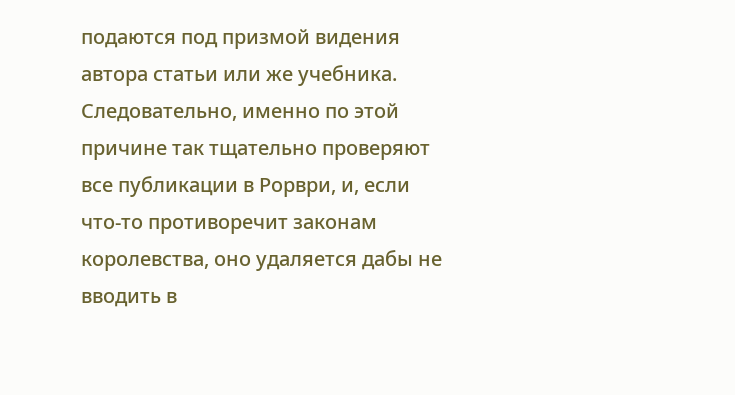подаются под призмой видения автора статьи или же учебника. Следовательно, именно по этой причине так тщательно проверяют все публикации в Рорври, и, если что-то противоречит законам королевства, оно удаляется дабы не вводить в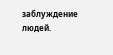заблуждение людей.